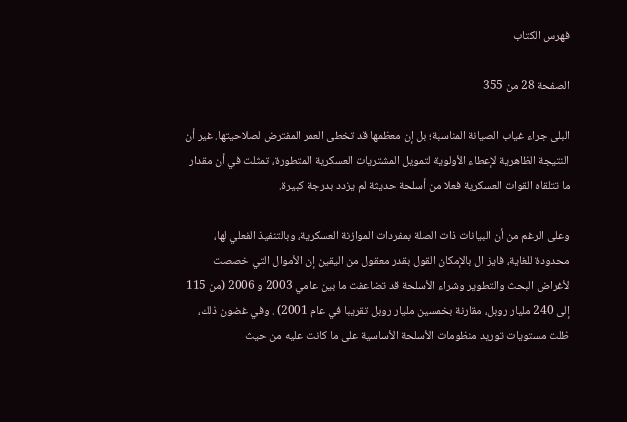فهرس الكتاب

الصفحة 28 من 355

البلى جراء غياب الصيانة المناسبة؛ بل إن معظمها قد تخطى العمر المفترض لصلاحيتها. غير أن النتيجة الظاهرية لإعطاء الأولوية لتمويل المشتريات العسكرية المتطورة، تمثلت في أن مقدار ما تتلقاه القوات العسكرية فعلا من أسلحة حديثة لم يزدد بدرجة كبيرة.

وعلى الرغم من أن البيانات ذات الصلة بمفردات الموازنة العسكرية، وبالتنفيذ الفعلي لها، محدودة للغاية، فايز ال بالإمكان القول بقدر معقول من اليقين إن الأموال التي خصصت لأغراض البحث والتطوير وشراء الأسلحة قد تضاعفت ما بين عامي 2003 و 2006 (من 115 إلى 240 مليار روبل، مقارنة بخمسين مليار روبل تقريبا في عام 2001) . وفي غضون ذلك، ظلت مستويات توريد منظومات الأسلحة الأساسية على ما كانت عليه من حيث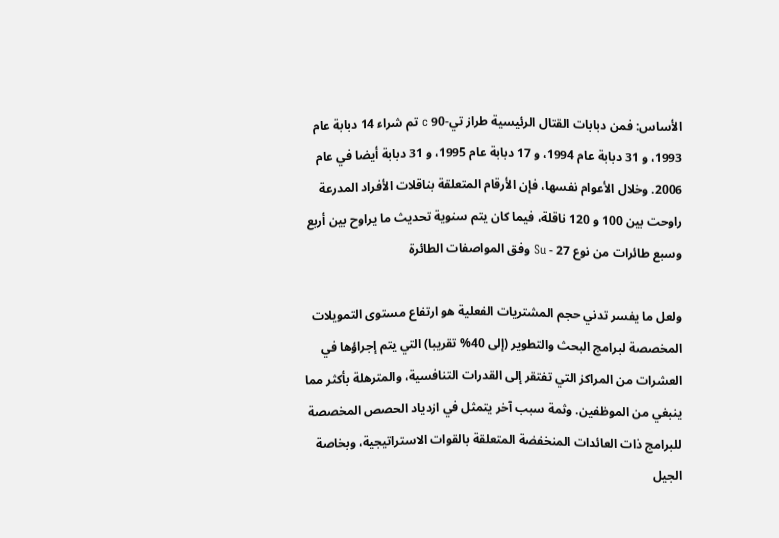الأساس: فمن دبابات القتال الرئيسية طراز تي-90 c تم شراء 14 دبابة عام 1993، و 31 دبابة عام 1994، و 17 دبابة عام 1995، و 31 دبابة أيضا في عام 2006. وخلال الأعوام نفسها، فإن الأرقام المتعلقة بناقلات الأفراد المدرعة راوحت بين 100 و 120 ناقلة، فيما كان يتم سنوية تحديث ما يراوح بين أربع وسبع طائرات من نوع 27 - Su وفق المواصفات الطائرة

ولعل ما يفسر تدني حجم المشتريات الفعلية هو ارتفاع مستوى التمويلات المخصصة لبرامج البحث والتطوير (إلى 40% تقريبا) التي يتم إجراؤها في العشرات من المراكز التي تفتقر إلى القدرات التنافسية، والمترهلة بأكثر مما ينبغي من الموظفين. وثمة سبب آخر يتمثل في ازدياد الحصص المخصصة للبرامج ذات العائدات المنخفضة المتعلقة بالقوات الاستراتيجية، وبخاصة الجيل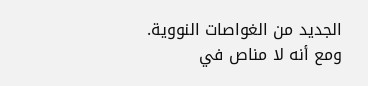الجديد من الغواصات النووية. ومع أنه لا مناص في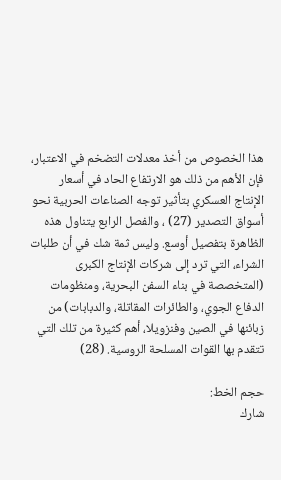هذا الخصوص من أخذ معدلات التضخم في الاعتبار، فإن الأهم من ذلك هو الارتفاع الحاد في أسعار الإنتاج العسكري بتأثير توجه الصناعات الحربية نحو أسواق التصدير (27) ، والفصل الرابع يتناول هذه الظاهرة بتفصيل أوسع. وليس ثمة شك في أن طلبات الشراء، التي ترد إلى شركات الإنتاج الكبرى (المتخصصة في بناء السفن البحرية، ومنظومات الدفاع الجوي، والطائرات المقاتلة، والدبابات) من زبائنها في الصين وفنزويلا، أهم كثيرة من تلك التي تتقدم بها القوات المسلحة الروسية. (28)

حجم الخط:
شارك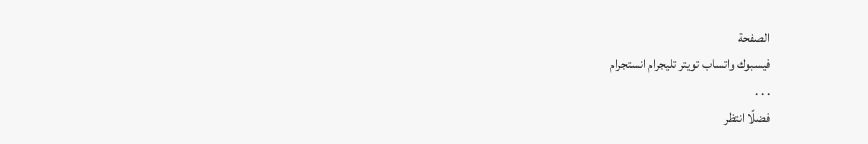الصفحة
فيسبوك واتساب تويتر تليجرام انستجرام
. . .
فضلًا انتظر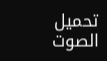تحميل الصوت